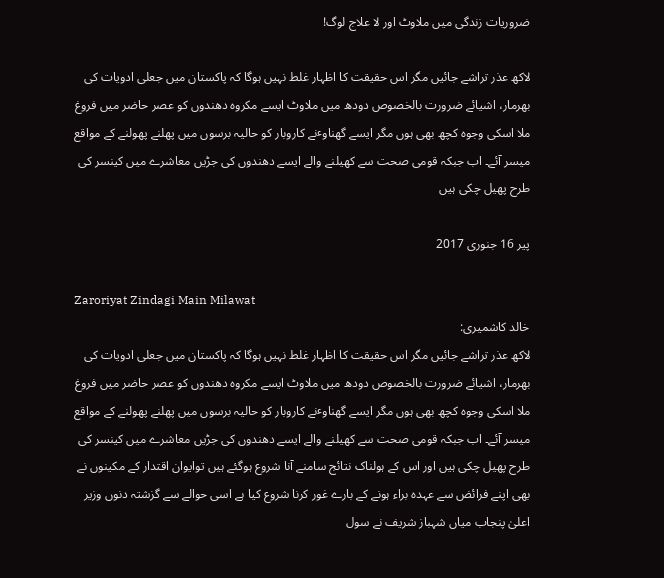ضروریات زندگی میں ملاوٹ اور لا علاج لوگ!

لاکھ عذر تراشے جائیں مگر اس حقیقت کا اظہار غلط نہیں ہوگا کہ پاکستان میں جعلی ادویات کی بھرمار، اشیائے ضرورت بالخصوص دودھ میں ملاوٹ ایسے مکروہ دھندوں کو عصر حاضر میں فروغ ملا اسکی وجوہ کچھ بھی ہوں مگر ایسے گھناوٴنے کاروبار کو حالیہ برسوں میں پھلنے پھولنے کے مواقع میسر آئے۔ اب جبکہ قومی صحت سے کھیلنے والے ایسے دھندوں کی جڑیں معاشرے میں کینسر کی طرح پھیل چکی ہیں

پیر 16 جنوری 2017

Zaroriyat Zindagi Main Milawat
خالد کاشمیری:
لاکھ عذر تراشے جائیں مگر اس حقیقت کا اظہار غلط نہیں ہوگا کہ پاکستان میں جعلی ادویات کی بھرمار، اشیائے ضرورت بالخصوص دودھ میں ملاوٹ ایسے مکروہ دھندوں کو عصر حاضر میں فروغ ملا اسکی وجوہ کچھ بھی ہوں مگر ایسے گھناوٴنے کاروبار کو حالیہ برسوں میں پھلنے پھولنے کے مواقع میسر آئے۔ اب جبکہ قومی صحت سے کھیلنے والے ایسے دھندوں کی جڑیں معاشرے میں کینسر کی طرح پھیل چکی ہیں اور اس کے ہولناک نتائج سامنے آنا شروع ہوگئے ہیں توایوان اقتدار کے مکینوں نے بھی اپنے فرائض سے عہدہ براء ہونے کے بارے غور کرنا شروع کیا ہے اسی حوالے سے گزشتہ دنوں وزیر اعلیٰ پنجاب میاں شہباز شریف نے سول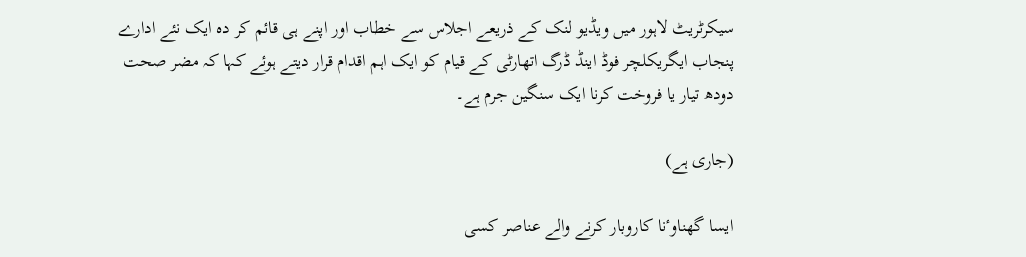سیکرٹریٹ لاہور میں ویڈیو لنک کے ذریعے اجلاس سے خطاب اور اپنے ہی قائم کر دہ ایک نئے ادارے پنجاب ایگریکلچر فوڈ اینڈ ڈرگ اتھارٹی کے قیام کو ایک اہم اقدام قرار دیتے ہوئے کہا کہ مضر صحت دودھ تیار یا فروخت کرنا ایک سنگین جرم ہے۔

(جاری ہے)

ایسا گھناوٴنا کاروبار کرنے والے عناصر کسی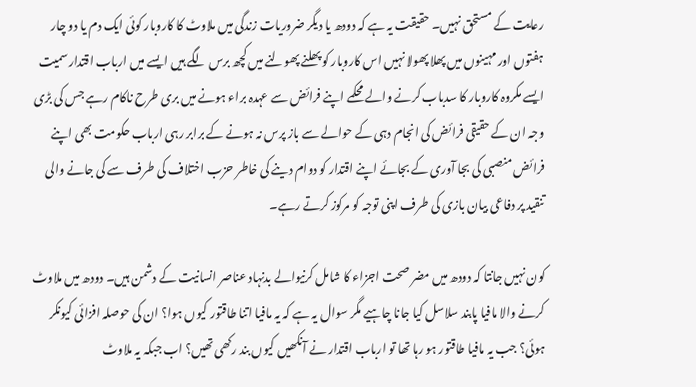رعایت کے مستحق نہیں۔ حقیقت یہ ہے کہ دودھ یا دیگر ضروریات زندگی میں ملاوٹ کا کاروبار کوئی ایک دم یا دو چار ہفتوں اور مہینوں میں پھلا پھولا نہیں اس کاروبار کو پھلنے پھولنے میں کچھ برس لگے ہیں ایسے میں ارباب اقتدار سمیت ایسے مکروہ کاروبار کا سدباب کرنے والے محکمے اپنے فرائض سے عہدہ براء ہونے میں بری طرح ناکام رہے جس کی بڑی وجہ ان کے حقیقی فرائض کی انجام دہی کے حوالے سے باز پرس نہ ہونے کے برابر رہی ارباب حکومت بھی اپنے فرائض منصبی کی بجا آوری کے بجائے اپنے اقتدار کو دوام دینے کی خاطر حزب اختلاف کی طرف سے کی جانے والی تنقید پر دفاعی بیان بازی کی طرف اپنی توجہ کو مرکوز کرتے رہے۔

کون نہیں جانتا کہ دودھ میں مضر صحت اجزاء کا شامل کرنیوالے بدنہاد عناصر انسانیت کے دشمن ہیں۔ دودھ میں ملاوٹ کرنے والا مافیا پابند سلاسل کیا جانا چاہیے مگر سوال یہ ہے کہ یہ مافیا اتنا طاقتور کیوں ہوا؟ ان کی حوصلہ افزائی کیونکر ہوئی؟ جب یہ مافیا طاقتور ہو رہا تھا تو ارباب اقتدار نے آنکھیں کیوں بند رکھی تھیں؟ اب جبکہ یہ ملاوٹ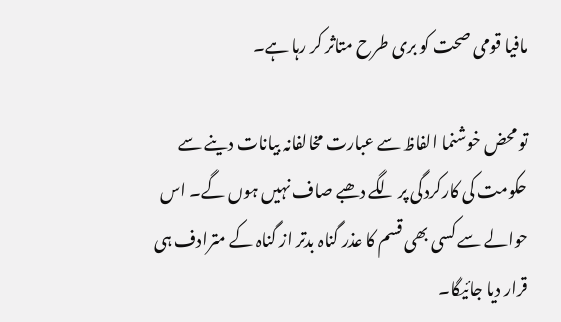مافیا قومی صحت کو بری طرح متاثر کر رہا ہے۔

تو محض خوشنما الفاظ سے عبارت مخالفانہ بیانات دینے سے حکومت کی کارکردگی پر لگے دھبے صاف نہیں ہوں گے۔ اس حوالے سے کسی بھی قسم کا عذر گناہ بدتر از گناہ کے مترادف ہی قرار دیا جائیگا۔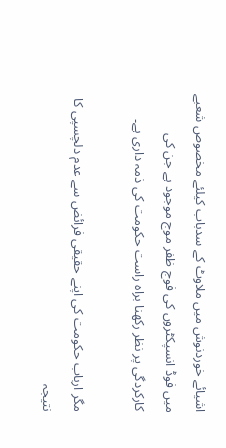اشیائے خوردنوش میں ملاوٹ کے سدباب کیلئے مخصوص شعبے میں فوڈ انسپکٹروں کی فوج ظفر موج موجود ہے جن کی کارکردگی پر نظر رکھنا براہ راست حکومت کی ذمہ داری ہے۔

مگر ارباب حکومت کی اپنے حقیقی فرائض سے عدم دلچسپی کا نتیجہ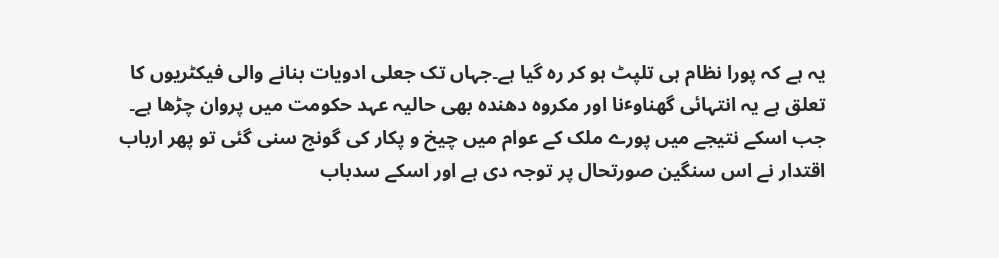یہ ہے کہ پورا نظام ہی تلپٹ ہو کر رہ گیا ہے۔جہاں تک جعلی ادویات بنانے والی فیکٹریوں کا تعلق ہے یہ انتہائی گھناوٴنا اور مکروہ دھندہ بھی حالیہ عہد حکومت میں پروان چڑھا ہے۔ جب اسکے نتیجے میں پورے ملک کے عوام میں چیخ و پکار کی گونج سنی گئی تو پھر ارباب اقتدار نے اس سنگین صورتحال پر توجہ دی ہے اور اسکے سدباب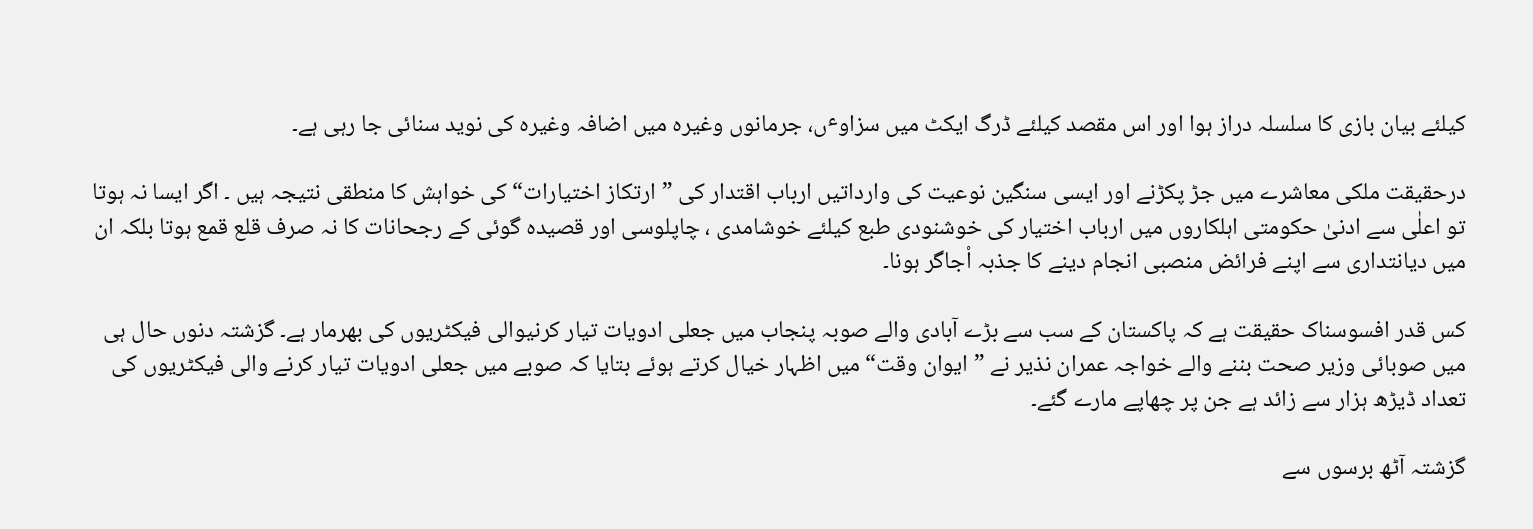کیلئے بیان بازی کا سلسلہ دراز ہوا اور اس مقصد کیلئے ڈرگ ایکٹ میں سزاوٴں، جرمانوں وغیرہ میں اضافہ وغیرہ کی نوید سنائی جا رہی ہے۔

درحقیقت ملکی معاشرے میں جڑ پکڑنے اور ایسی سنگین نوعیت کی وارداتیں ارباب اقتدار کی ”ارتکاز اختیارات“ کی خواہش کا منطقی نتیجہ ہیں ۔ اگر ایسا نہ ہوتا تو اعلٰی سے ادنیٰ حکومتی اہلکاروں میں ارباب اختیار کی خوشنودی طبع کیلئے خوشامدی ، چاپلوسی اور قصیدہ گوئی کے رجحانات کا نہ صرف قلع قمع ہوتا بلکہ ان میں دیانتداری سے اپنے فرائض منصبی انجام دینے کا جذبہ اْجاگر ہونا۔

کس قدر افسوسناک حقیقت ہے کہ پاکستان کے سب سے بڑے آبادی والے صوبہ پنجاب میں جعلی ادویات تیار کرنیوالی فیکٹریوں کی بھرمار ہے۔ گزشتہ دنوں حال ہی میں صوبائی وزیر صحت بننے والے خواجہ عمران نذیر نے ”ایوان وقت“ میں اظہار خیال کرتے ہوئے بتایا کہ صوبے میں جعلی ادویات تیار کرنے والی فیکٹریوں کی تعداد ڈیڑھ ہزار سے زائد ہے جن پر چھاپے مارے گئے۔

گزشتہ آٹھ برسوں سے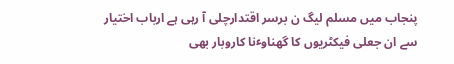پنجاب میں مسلم لیگ ن برسر اقتدارچلی آ رہی ہے ارباب اختیار سے ان جعلی فیکٹریوں کا گھناوٴنا کاروبار بھی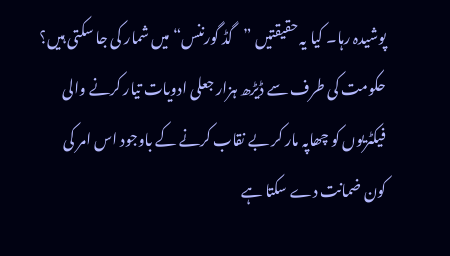پوشیدہ رہا۔ کیا یہ حقیقتیں ”گڈ گورننس“ میں شمار کی جا سکتی ہیں؟
حکومت کی طرف سے ڈیڑھ ہزار جعلی ادویات تیار کرنے والی فیکٹریوں کو چھاپہ مار کر بے نقاب کرنے کے باوجود اس امر کی کون ضمانت دے سکتا ہے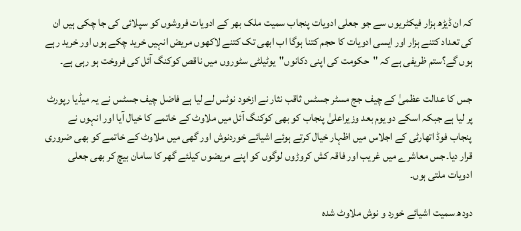کہ ان ڈیڑھ ہزار فیکٹریوں سے جو جعلی ادویات پنجاب سمیت ملک بھر کے ادویات فروشوں کو سپلائی کی جا چکی ہیں ان کی تعداد کتنے ہزار اور ایسی ادویات کا حجم کتنا ہوگا اب ابھی تک کتنے لاکھوں مریض انہیں خرید چکے ہوں اور خرید رہے ہوں گے؟ستم ظریفی ہے کہ "حکومت کی اپنی دکانوں"یوٹیلٹی سٹوروں میں ناقص کوکنگ آئل کی فروخت ہو رہی ہے۔

جس کا عدالت عظمیٰ کے چیف جج مسٹر جسٹس ثاقب نثار نے ازخود نوٹس لے لیا ہے فاضل چیف جسٹس نے یہ میڈیا رپورٹ پر لیا ہے جبکہ اسکے دو یوم بعد وزیراعلیٰ پنجاب کو بھی کوکنگ آئل میں ملاوٹ کے خاتمے کا خیال آیا اور انہوں نے پنجاب فوڈ اتھارٹی کے اجلاس میں اظہار خیال کرتے ہوئے اشیائے خوردنوش اور گھی میں ملاوٹ کے خاتمے کو بھی ضروری قرار دیا۔جس معاشرے میں غریب اور فاقہ کش کروڑوں لوگوں کو اپنے مریضوں کیلئے گھر کا سامان بیچ کر بھی جعلی ادویات ملتی ہوں۔

دودھ سمیت اشیائے خورد و نوش ملاوٹ شدہ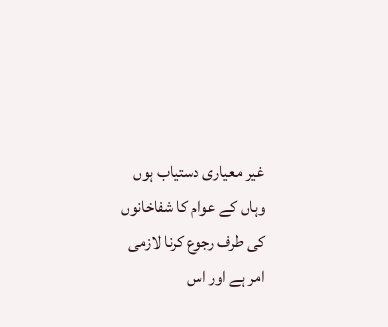غیر معیاری دستیاب ہوں وہاں کے عوام کا شفاخانوں کی طرف رجوع کرنا لازمی امر ہے اور اس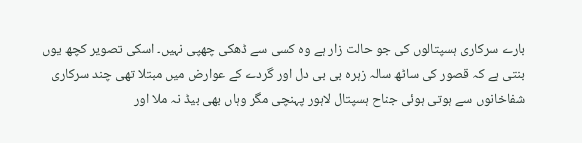بارے سرکاری ہسپتالوں کی جو حالت زار ہے وہ کسی سے ڈھکی چھپی نہیں۔ اسکی تصویر کچھ یوں بنتی ہے کہ قصور کی ساٹھ سالہ زہرہ بی بی دل اور گردے کے عوارض میں مبتلا تھی چند سرکاری شفاخانوں سے ہوتی ہوئی جناح ہسپتال لاہور پہنچی مگر وہاں بھی بیڈ نہ ملا اور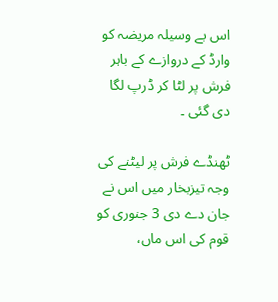اس بے وسیلہ مریضہ کو وارڈ کے دروازے کے باہر فرش پر لٹا کر ڈرپ لگا دی گئی ۔

ٹھنڈے فرش پر لیٹنے کی وجہ تیزبخار میں اس نے جان دے دی 3 جنوری کو قوم کی اس ماں،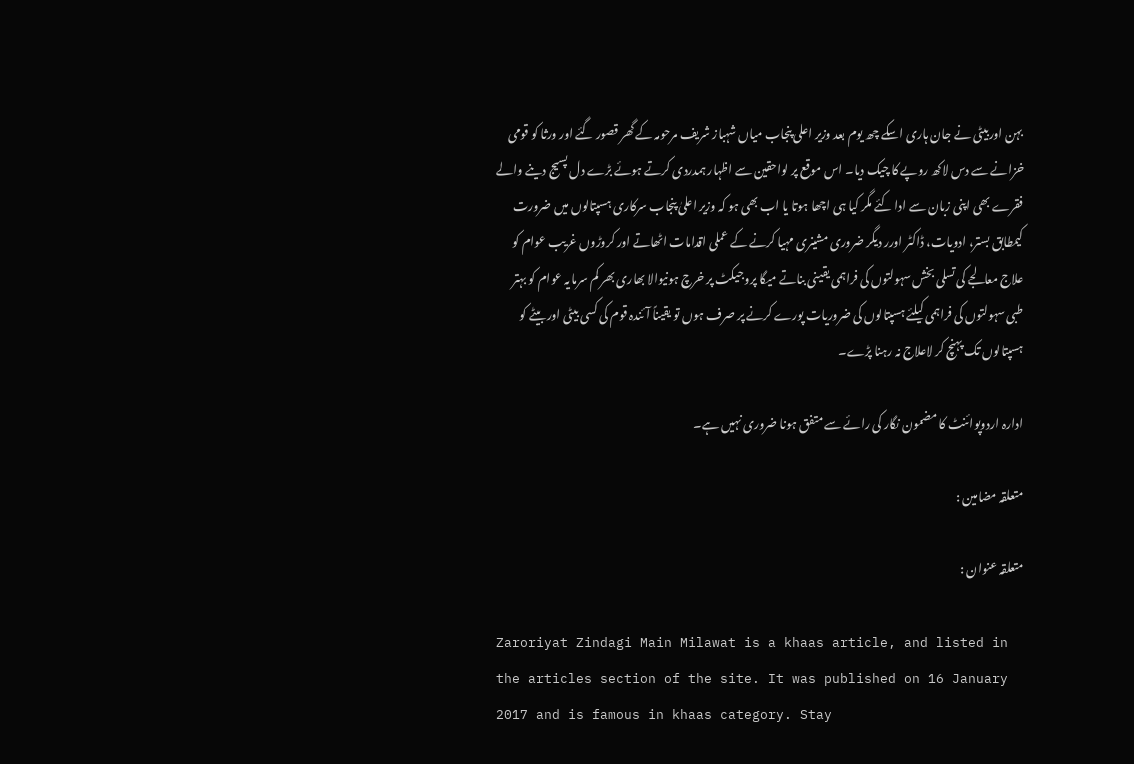بہن اوربیٹی نے جان ہاری اسکے چھ یوم بعد وزیر اعلی پنجاب میاں شہباز شریف مرحومہ کے گھر قصور گئے اور ورثا کو قومی خزانے سے دس لاکھ روپے کا چیک دیا۔ اس موقع پر لواحقین سے اظہار ہمدردی کرتے ہوئے بڑے دل پسیج دینے والے فقرے بھی اپنی زبان سے ادا کئے مگر کیا ہی اچھا ہوتا یا اب بھی ہو کہ وزیر اعلیٰ پنجاب سرکاری ہسپتالوں میں ضرورت کیمطابق بستر، ادویات، ڈاکٹر اورر دیگر ضروری مشینری مہیا کرنے کے عملی اقدامات اٹھاتے اور کروڑوں غریب عوام کو علاج معالجے کی تسلی بخش سہولتوں کی فراہمی یقینی بناتے میگا پروجیکٹ پر خرچ ہونیوالا بھاری بھر کم سرمایہ عوام کو بہتر طبی سہولتوں کی فراہمی کیلئے ہسپتالوں کی ضروریات پورے کرنے پر صرف ہوں تو یقیناً آئندہ قوم کی کسی بیٹی اور بیٹے کو ہسپتالوں تک پہنچ کر لاعلاج نہ رہنا پڑے۔

ادارہ اردوپوائنٹ کا مضمون نگار کی رائے سے متفق ہونا ضروری نہیں ہے۔

متعلقہ مضامین :

متعلقہ عنوان :

Zaroriyat Zindagi Main Milawat is a khaas article, and listed in the articles section of the site. It was published on 16 January 2017 and is famous in khaas category. Stay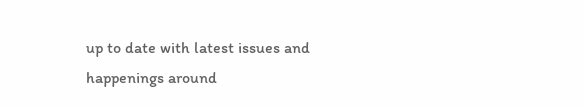up to date with latest issues and happenings around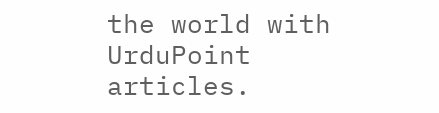the world with UrduPoint articles.